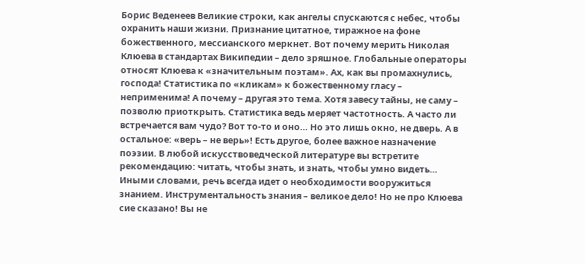Борис Веденеев Великие строки, как ангелы спускаются с небес, чтобы охранить наши жизни. Признание цитатное, тиражное на фоне божественного, мессианского меркнет. Вот почему мерить Николая Клюева в стандартах Википедии – дело зряшное. Глобальные операторы относят Клюева к «значительным поэтам». Ах, как вы промахнулись, господа! Статистика по «кликам» к божественному гласу – неприменима! А почему – другая это тема. Хотя завесу тайны, не саму – позволю приоткрыть. Статистика ведь меряет частотность. А часто ли встречается вам чудо? Вот то-то и оно… Но это лишь окно, не дверь. А в остальное: «верь – не верь»! Есть другое, более важное назначение поэзии. В любой искусствоведческой литературе вы встретите рекомендацию: читать, чтобы знать, и знать, чтобы умно видеть… Иными словами, речь всегда идет о необходимости вооружиться знанием. Инструментальность знания – великое дело! Но не про Клюева сие сказано! Вы не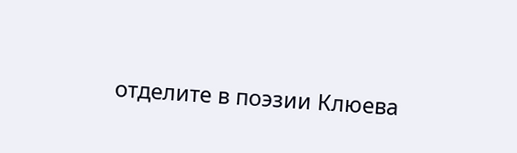отделите в поэзии Клюева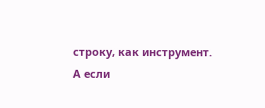строку, как инструмент. А если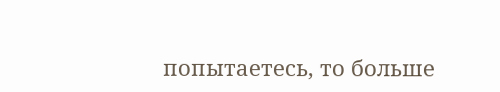попытаетесь, то больше